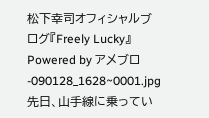松下幸司オフィシャルブログ『Freely Lucky』 Powered by アメブロ-090128_1628~0001.jpg
先日、山手線に乗ってい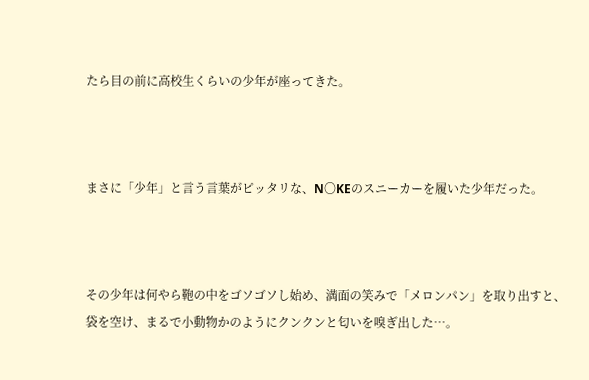たら目の前に高校生くらいの少年が座ってきた。



まさに「少年」と言う言葉がピッタリな、N〇KEのスニーカーを履いた少年だった。



その少年は何やら鞄の中をゴソゴソし始め、満面の笑みで「メロンパン」を取り出すと、袋を空け、まるで小動物かのようにクンクンと匂いを嗅ぎ出した…。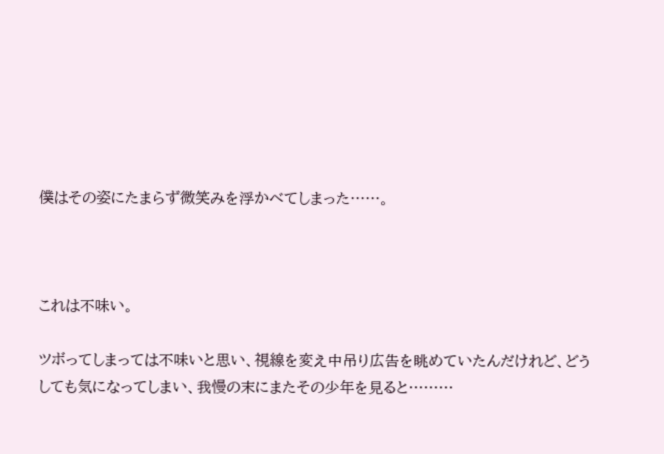僕はその姿にたまらず微笑みを浮かべてしまった……。



これは不味い。

ツボってしまっては不味いと思い、視線を変え中吊り広告を眺めていたんだけれど、どうしても気になってしまい、我慢の末にまたその少年を見ると………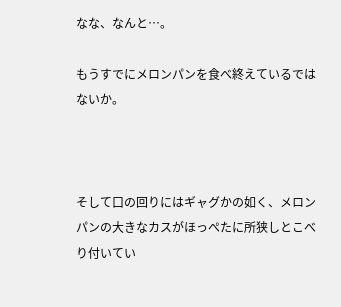なな、なんと…。

もうすでにメロンパンを食べ終えているではないか。



そして口の回りにはギャグかの如く、メロンパンの大きなカスがほっぺたに所狭しとこべり付いてい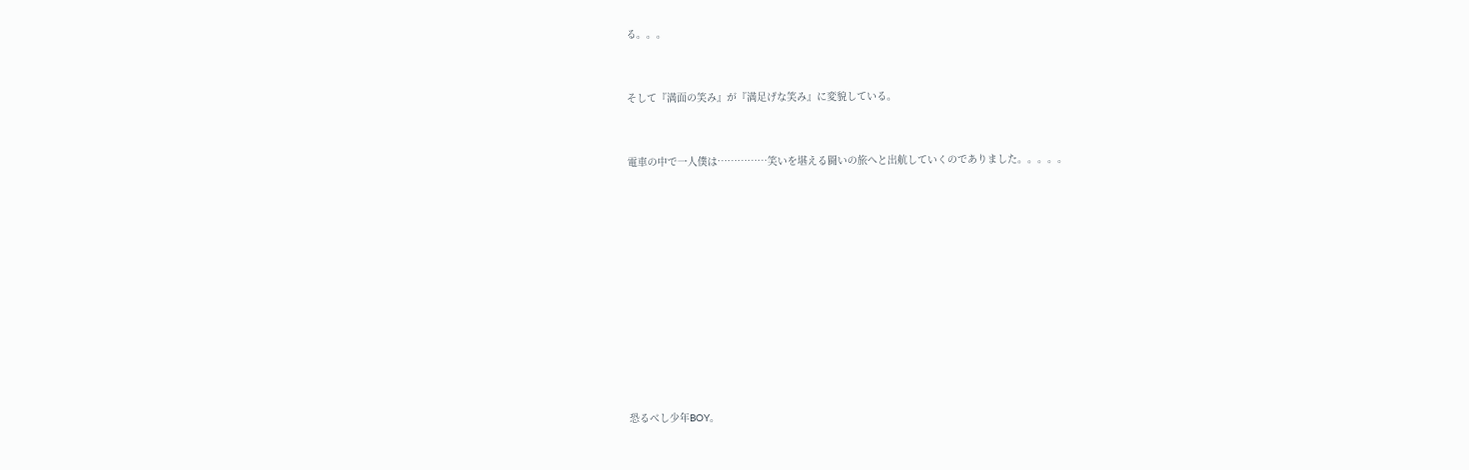る。。。



そして『満面の笑み』が『満足げな笑み』に変貌している。



電車の中で一人僕は……………笑いを堪える闘いの旅へと出航していくのでありました。。。。。















恐るべし少年BOY。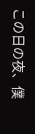この日の夜、僕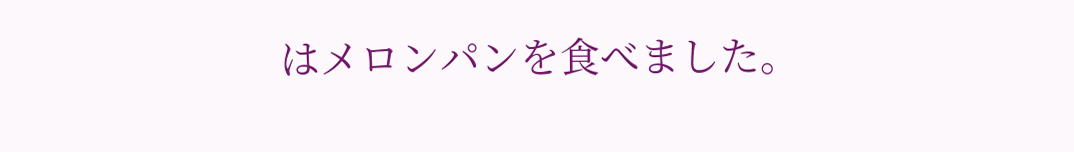はメロンパンを食べました。